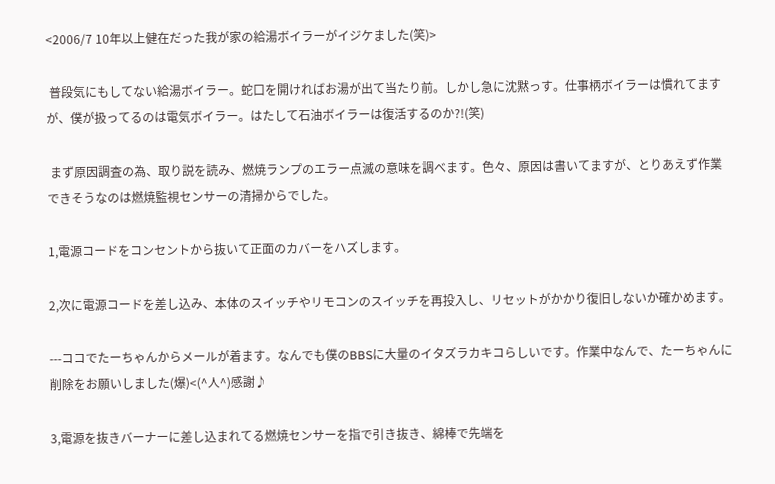<2006/7 10年以上健在だった我が家の給湯ボイラーがイジケました(笑)>

 普段気にもしてない給湯ボイラー。蛇口を開ければお湯が出て当たり前。しかし急に沈黙っす。仕事柄ボイラーは慣れてますが、僕が扱ってるのは電気ボイラー。はたして石油ボイラーは復活するのか?!(笑)

 まず原因調査の為、取り説を読み、燃焼ランプのエラー点滅の意味を調べます。色々、原因は書いてますが、とりあえず作業できそうなのは燃焼監視センサーの清掃からでした。

1,電源コードをコンセントから抜いて正面のカバーをハズします。

2,次に電源コードを差し込み、本体のスイッチやリモコンのスイッチを再投入し、リセットがかかり復旧しないか確かめます。

---ココでたーちゃんからメールが着ます。なんでも僕のBBSに大量のイタズラカキコらしいです。作業中なんで、たーちゃんに削除をお願いしました(爆)<(^人^)感謝♪

3,電源を抜きバーナーに差し込まれてる燃焼センサーを指で引き抜き、綿棒で先端を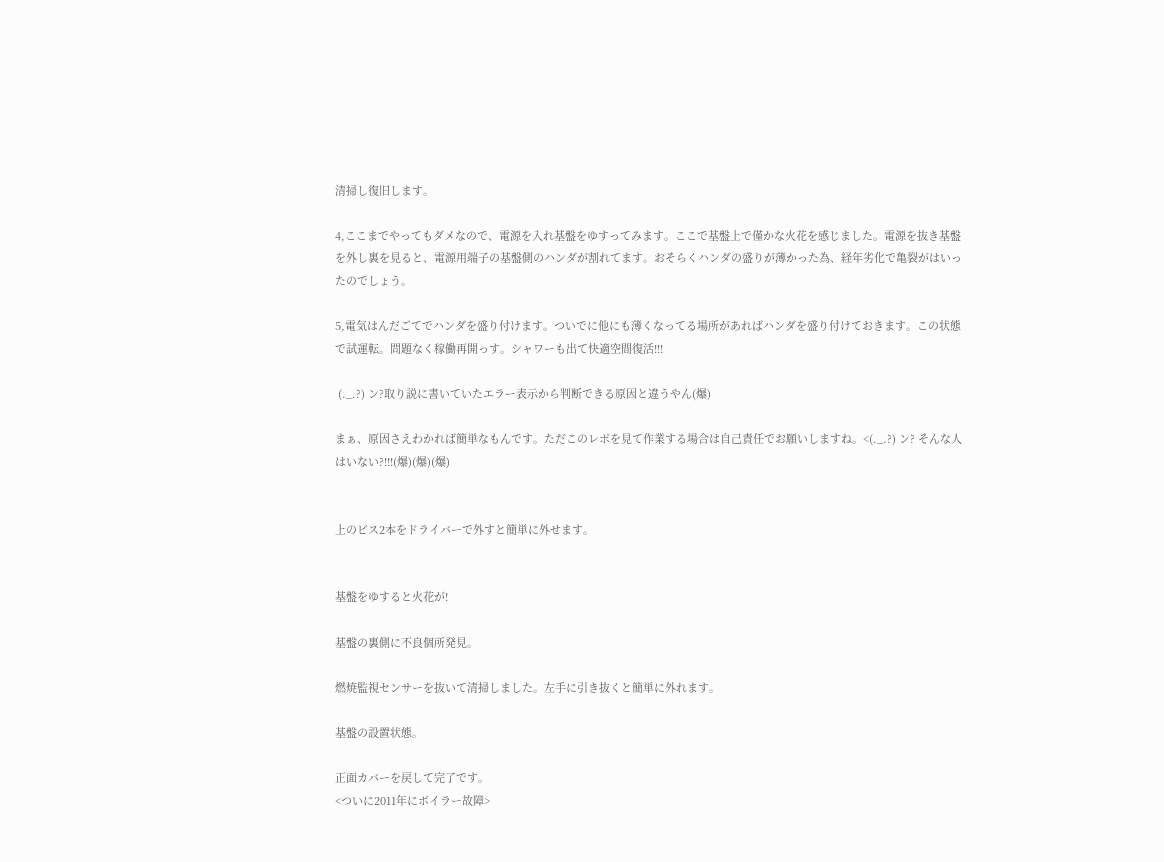清掃し復旧します。

4,ここまでやってもダメなので、電源を入れ基盤をゆすってみます。ここで基盤上で僅かな火花を感じました。電源を抜き基盤を外し裏を見ると、電源用端子の基盤側のハンダが割れてます。おそらくハンダの盛りが薄かった為、経年劣化で亀裂がはいったのでしょう。

5,電気はんだごてでハンダを盛り付けます。ついでに他にも薄くなってる場所があればハンダを盛り付けておきます。この状態で試運転。問題なく稼働再開っす。シャワーも出て快適空間復活!!!

 (._.?) ン?取り説に書いていたエラー表示から判断できる原因と違うやん(爆)

まぁ、原因さえわかれば簡単なもんです。ただこのレポを見て作業する場合は自己責任でお願いしますね。<(._.?) ン? そんな人はいない?!!!(爆)(爆)(爆)


上のビス2本をドライバーで外すと簡単に外せます。


基盤をゆすると火花が!

基盤の裏側に不良個所発見。

燃焼監視センサーを抜いて清掃しました。左手に引き抜くと簡単に外れます。

基盤の設置状態。

正面カバーを戻して完了です。
<ついに2011年にボイラー故障>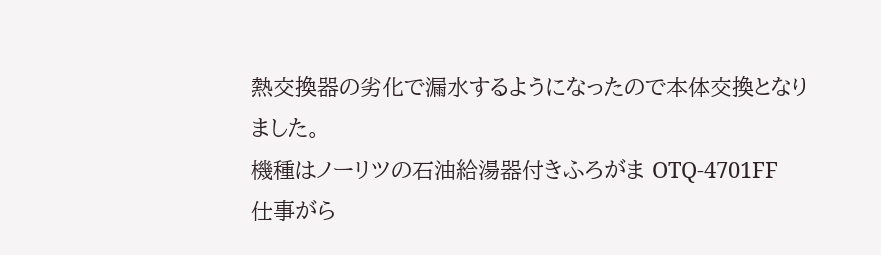熱交換器の劣化で漏水するようになったので本体交換となりました。
機種はノーリツの石油給湯器付きふろがま OTQ-4701FF
仕事がら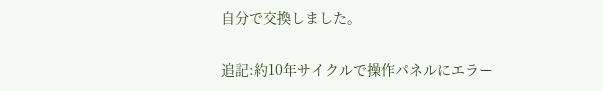自分で交換しました。

追記:約10年サイクルで操作パネルにエラー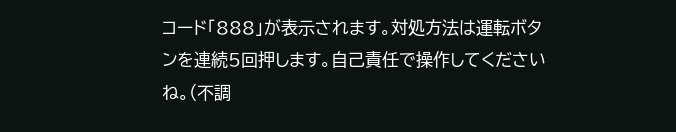コード「888」が表示されます。対処方法は運転ボタンを連続5回押します。自己責任で操作してくださいね。(不調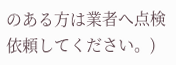のある方は業者へ点検依頼してください。)